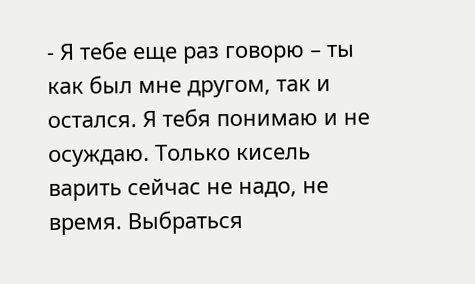- Я тебе еще раз говорю – ты как был мне другом, так и остался. Я тебя понимаю и не осуждаю. Только кисель варить сейчас не надо, не время. Выбраться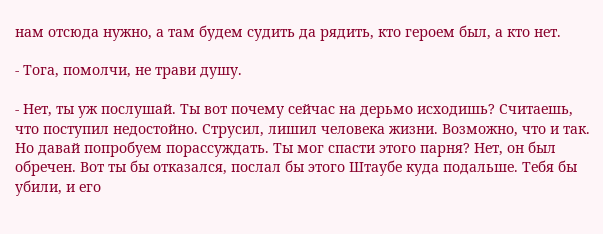нам отсюда нужно, а там будем судить да рядить, кто героем был, а кто нет.

- Тога, помолчи, не трави душу.

- Нет, ты уж послушай. Ты вот почему сейчас на дерьмо исходишь? Считаешь, что поступил недостойно. Струсил, лишил человека жизни. Возможно, что и так. Но давай попробуем порассуждать. Ты мог спасти этого парня? Нет, он был обречен. Вот ты бы отказался, послал бы этого Штаубе куда подальше. Тебя бы убили, и его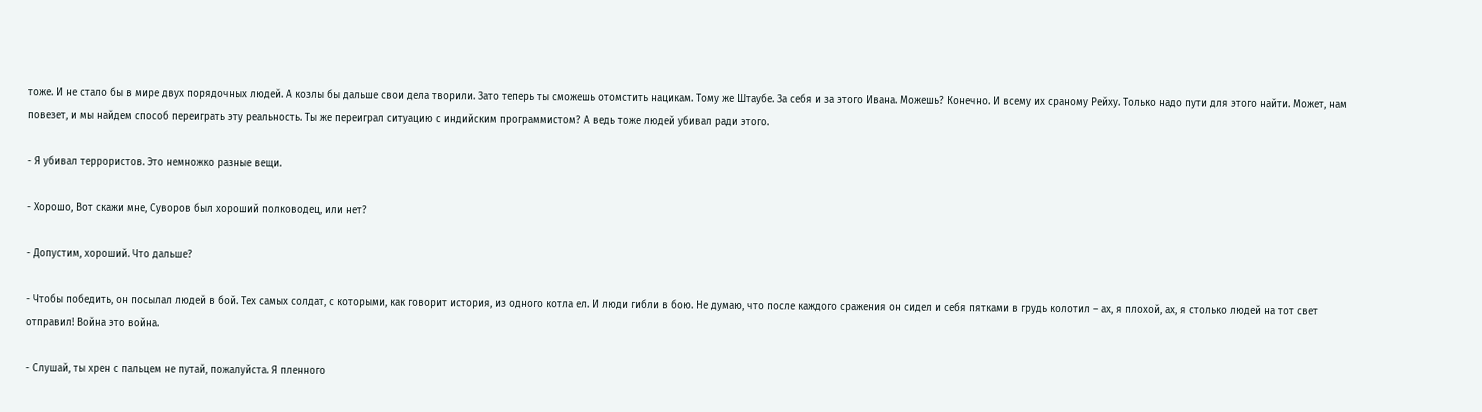тоже. И не стало бы в мире двух порядочных людей. А козлы бы дальше свои дела творили. Зато теперь ты сможешь отомстить нацикам. Тому же Штаубе. За себя и за этого Ивана. Можешь? Конечно. И всему их сраному Рейху. Только надо пути для этого найти. Может, нам повезет, и мы найдем способ переиграть эту реальность. Ты же переиграл ситуацию с индийским программистом? А ведь тоже людей убивал ради этого.

- Я убивал террористов. Это немножко разные вещи.

- Хорошо, Вот скажи мне, Суворов был хороший полководец, или нет?

- Допустим, хороший. Что дальше?

- Чтобы победить, он посылал людей в бой. Тех самых солдат, с которыми, как говорит история, из одного котла ел. И люди гибли в бою. Не думаю, что после каждого сражения он сидел и себя пятками в грудь колотил – ах, я плохой, ах, я столько людей на тот свет отправил! Война это война.

- Слушай, ты хрен с пальцем не путай, пожалуйста. Я пленного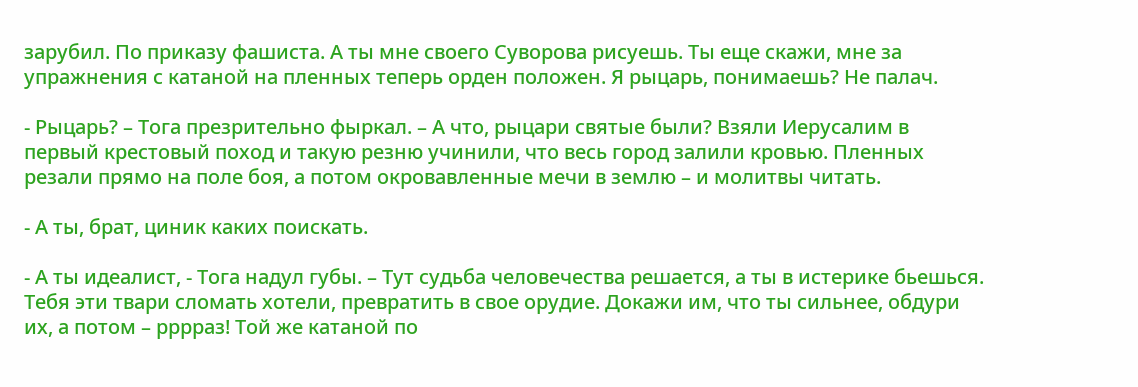зарубил. По приказу фашиста. А ты мне своего Суворова рисуешь. Ты еще скажи, мне за упражнения с катаной на пленных теперь орден положен. Я рыцарь, понимаешь? Не палач.

- Рыцарь? – Тога презрительно фыркал. – А что, рыцари святые были? Взяли Иерусалим в первый крестовый поход и такую резню учинили, что весь город залили кровью. Пленных резали прямо на поле боя, а потом окровавленные мечи в землю – и молитвы читать.

- А ты, брат, циник каких поискать.

- А ты идеалист, - Тога надул губы. – Тут судьба человечества решается, а ты в истерике бьешься. Тебя эти твари сломать хотели, превратить в свое орудие. Докажи им, что ты сильнее, обдури их, а потом – рррраз! Той же катаной по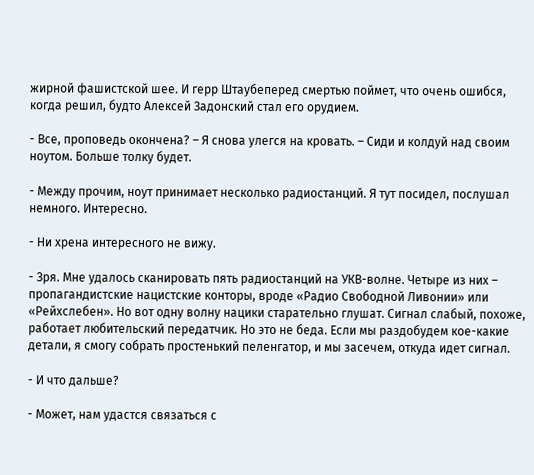жирной фашистской шее. И герр Штаубеперед смертью поймет, что очень ошибся, когда решил, будто Алексей Задонский стал его орудием.

- Все, проповедь окончена? – Я снова улегся на кровать. – Сиди и колдуй над своим ноутом. Больше толку будет.

- Между прочим, ноут принимает несколько радиостанций. Я тут посидел, послушал немного. Интересно.

- Ни хрена интересного не вижу.

- Зря. Мне удалось сканировать пять радиостанций на УКВ-волне. Четыре из них – пропагандистские нацистские конторы, вроде «Радио Свободной Ливонии» или «Рейхслебен». Но вот одну волну нацики старательно глушат. Сигнал слабый, похоже, работает любительский передатчик. Но это не беда. Если мы раздобудем кое-какие детали, я смогу собрать простенький пеленгатор, и мы засечем, откуда идет сигнал.

- И что дальше?

- Может, нам удастся связаться с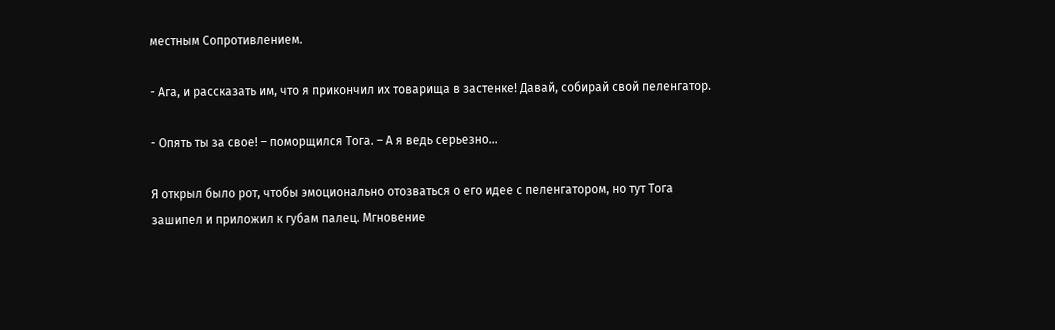местным Сопротивлением.

- Ага, и рассказать им, что я прикончил их товарища в застенке! Давай, собирай свой пеленгатор.

- Опять ты за свое! – поморщился Тога. – А я ведь серьезно…

Я открыл было рот, чтобы эмоционально отозваться о его идее с пеленгатором, но тут Тога зашипел и приложил к губам палец. Мгновение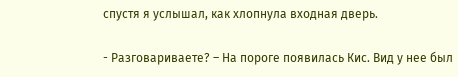спустя я услышал, как хлопнула входная дверь.

- Разговариваете? – На пороге появилась Кис. Вид у нее был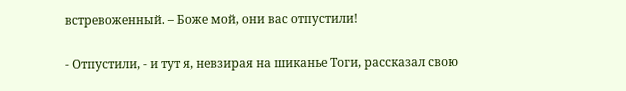встревоженный. – Боже мой, они вас отпустили!

- Отпустили, - и тут я, невзирая на шиканье Тоги, рассказал свою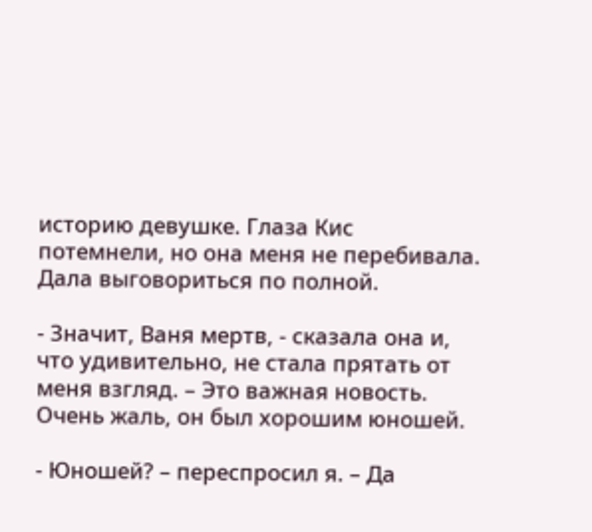историю девушке. Глаза Кис потемнели, но она меня не перебивала. Дала выговориться по полной.

- Значит, Ваня мертв, - сказала она и, что удивительно, не стала прятать от меня взгляд. – Это важная новость. Очень жаль, он был хорошим юношей.

- Юношей? – переспросил я. – Да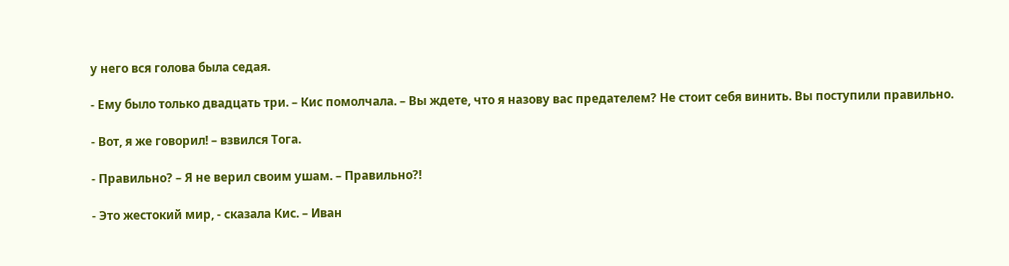у него вся голова была седая.

- Ему было только двадцать три. – Кис помолчала. – Вы ждете, что я назову вас предателем? Не стоит себя винить. Вы поступили правильно.

- Вот, я же говорил! – взвился Тога.

- Правильно? – Я не верил своим ушам. – Правильно?!

- Это жестокий мир, - сказала Кис. – Иван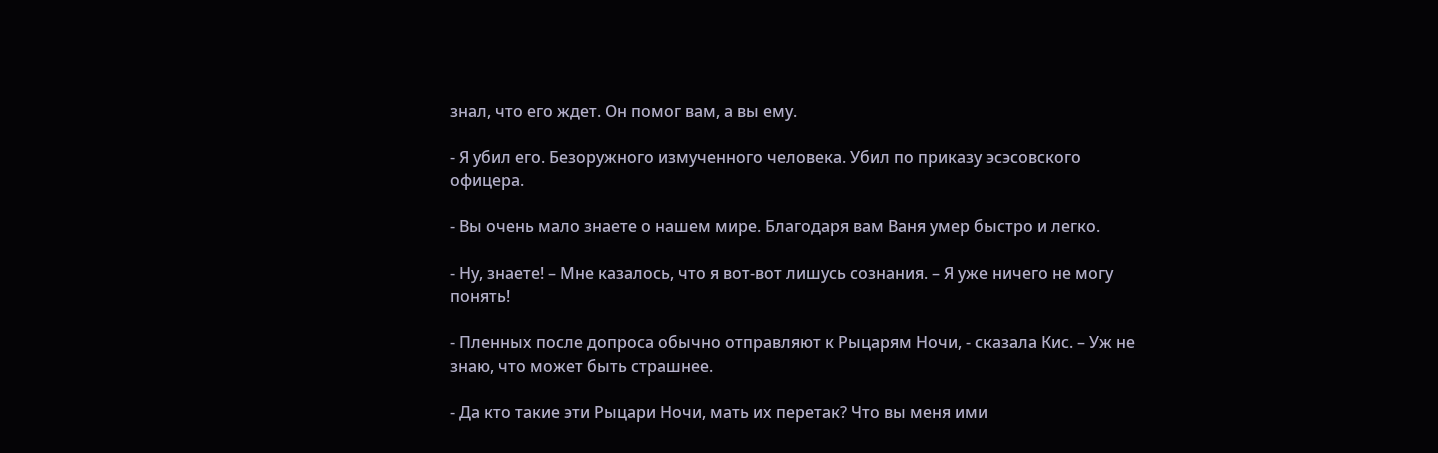знал, что его ждет. Он помог вам, а вы ему.

- Я убил его. Безоружного измученного человека. Убил по приказу эсэсовского офицера.

- Вы очень мало знаете о нашем мире. Благодаря вам Ваня умер быстро и легко.

- Ну, знаете! – Мне казалось, что я вот-вот лишусь сознания. – Я уже ничего не могу понять!

- Пленных после допроса обычно отправляют к Рыцарям Ночи, - сказала Кис. – Уж не знаю, что может быть страшнее.

- Да кто такие эти Рыцари Ночи, мать их перетак? Что вы меня ими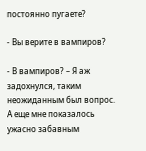постоянно пугаете?

- Вы верите в вампиров?

- В вампиров? – Я аж задохнулся, таким неожиданным был вопрос. А еще мне показалось ужасно забавным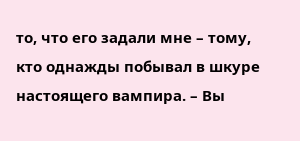то, что его задали мне – тому, кто однажды побывал в шкуре настоящего вампира. – Вы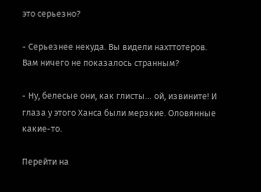это серьезно?

- Серьезнее некуда. Вы видели нахттотеров. Вам ничего не показалось странным?

- Ну, белесые они, как глисты… ой, извините! И глаза у этого Ханса были мерзкие. Оловянные какие-то.

Перейти на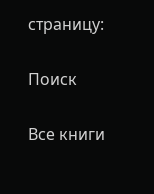страницу:

Поиск

Все книги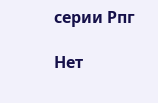серии Рпг

Нет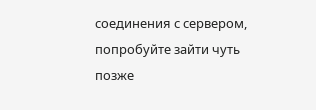соединения с сервером, попробуйте зайти чуть позже